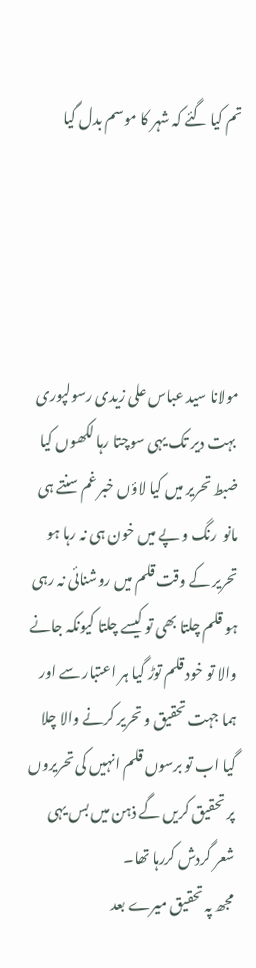تم کیا گئے کہ شہر کا موسم بدل گیا





مولانا سید عباس علی زیدی رسولپوری
 بہت دیر تک یہی سوچتا رہا لکھوں کیا ضبط تحریر میں کیا لاؤں خبر غم سنتے ہی مانو  رنگ و پے میں خون ہی نہ رہا ہو تحریر کے وقت قلم میں روشنائی نہ رہی ہو قلم چلتا بھی تو کیسے چلتا کیونکہ جانے والا تو خود قلم توڑ گیا ہر اعتبار سے اور ہما جہت تحقیق و تحریر کرنے والا چلا گیا اب تو برسوں قلم انہیں کی تحریروں پر تحقیق کریں گے ذہن میں بس یہی شعر گردش کررہا تھا۔
مجھ پہ تحقیق میرے بعد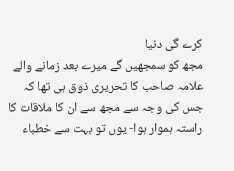کرے گی دنیا
مجھ کو سمجھیں گے میرے بعد زمانے والے
علامہ صاحب کا تحریری ذوق ہی تھا کہ جس کی وجہ سے مجھ سے ان کا ملاقات کا راستہ ہموار ہوا- یوں تو بہت سے خطباء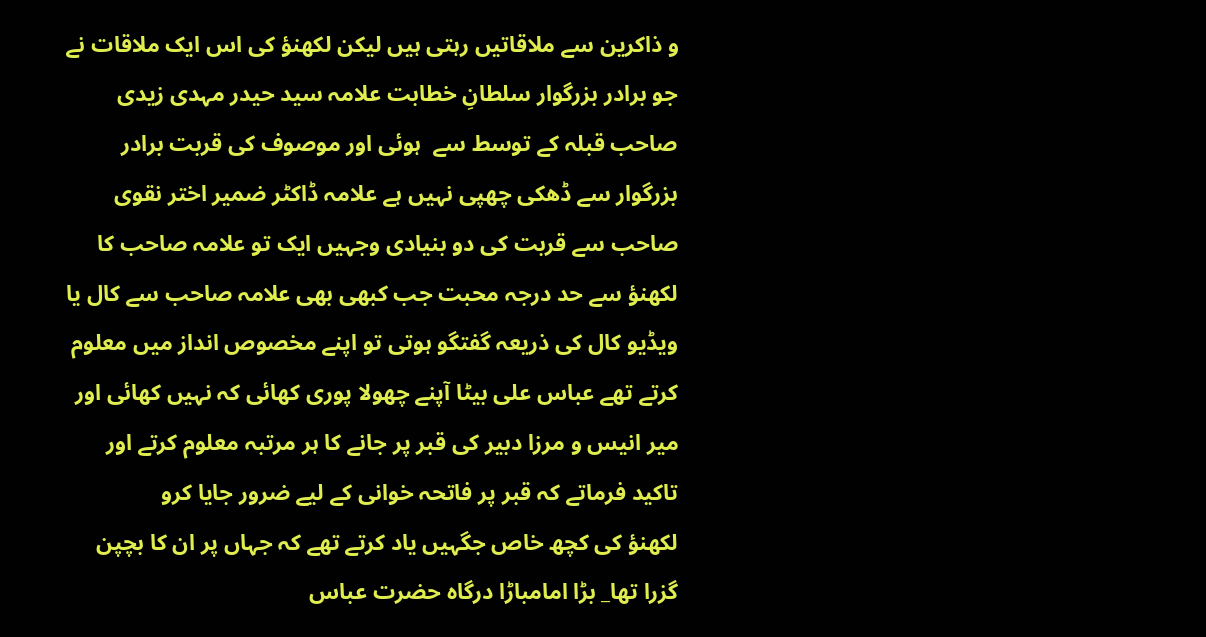و ذاکرین سے ملاقاتیں رہتی ہیں لیکن لکھنؤ کی اس ایک ملاقات نے جو برادر بزرگوار سلطانِ خطابت علامہ سید حیدر مہدی زیدی صاحب قبلہ کے توسط سے  ہوئی اور موصوف کی قربت برادر بزرگوار سے ڈھکی چھپی نہیں ہے علامہ ڈاکٹر ضمیر اختر نقوی صاحب سے قربت کی دو بنیادی وجہیں ایک تو علامہ صاحب کا لکھنؤ سے حد درجہ محبت جب کبھی بھی علامہ صاحب سے کال یا ویڈیو کال کی ذریعہ گفتگو ہوتی تو اپنے مخصوص انداز میں معلوم کرتے تھے عباس علی بیٹا آپنے چھولا پوری کھائی کہ نہیں کھائی اور میر انیس و مرزا دبیر کی قبر پر جانے کا ہر مرتبہ معلوم کرتے اور تاکید فرماتے کہ قبر پر فاتحہ خوانی کے لیے ضرور جایا کرو
لکھنؤ کی کچھ خاص جگہیں یاد کرتے تھے کہ جہاں پر ان کا بچپن گزرا تھا_ بڑا امامباڑا درگاہ حضرت عباس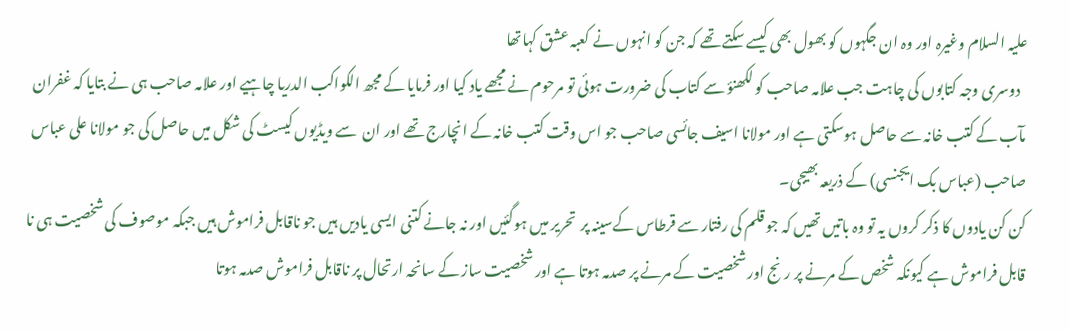علیہ السلام وغیرہ اور وہ ان جگہوں کو بھول بھی کیسے سکتے تھے کہ جن کو انہوں نے کعبہ عشق کہاتھا
  دوسری وجہ کتابوں کی چاہت جب علامہ صاحب کو لکھنؤ سے کتاب کی ضرورت ہوئی تو مرحوم نے مجھے یاد کیا اور فرمایا کے مجھ الکواکب الدریا چاہیے اور علامہ صاحب ہی نے بتایا کہ غفران مآب کے کتب خانہ سے حاصل ہوسکتی ہے اور مولانا اسیف جائسی صاحب جو اس وقت کتب خانہ کے انچارج تھے اور ان  سے ویڈیوں کیسٹ کی شکل میں حاصل کی جو مولانا علی عباس صاحب (عباس بک ایجنسی) کے ذریعہ بھیجی۔
کن کن یادوں کا ذکر کروں یہ تو وہ باتیں تھیں کہ جو قلم کی رفتار سے قرطاس کےسینہ پر  تحریر میں ہوگئیں اور نہ جانے کتنی ایسی یادیں ہیں جو ناقابل فراموش ہیں جبکہ موصوف کی شخصیت ہی نا قابل فراموش ہے کیونکہ شخص کے مرنے پر رنج اور شخصیت کے مرنے پر صدمہ ہوتا ہے اور شخصیت ساز کے سانحہ ارتحال پر ناقابل فراموش صدمہ ہوتا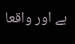ہے اور واقعا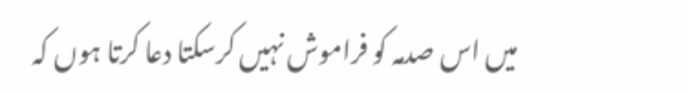میں اس صدمہ کو فراموش نہیں کرسکتا دعا کرتا ہوں کہ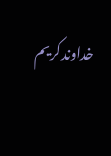خداوندکریم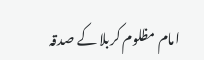امام مظلوم کربلا کے صدقہ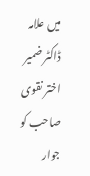میں علامہ ڈاکٹر ضمیر اختر نقوی صاحب کو جوار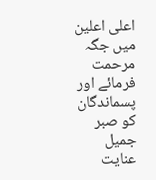اعلی اعلین میں جگہ مرحمت فرمائے اور پسماندگان کو صبر جمیل عنایت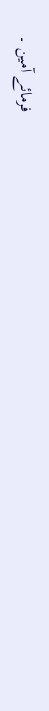فرمائے آمین ۔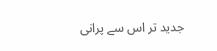جدید تر اس سے پرانی